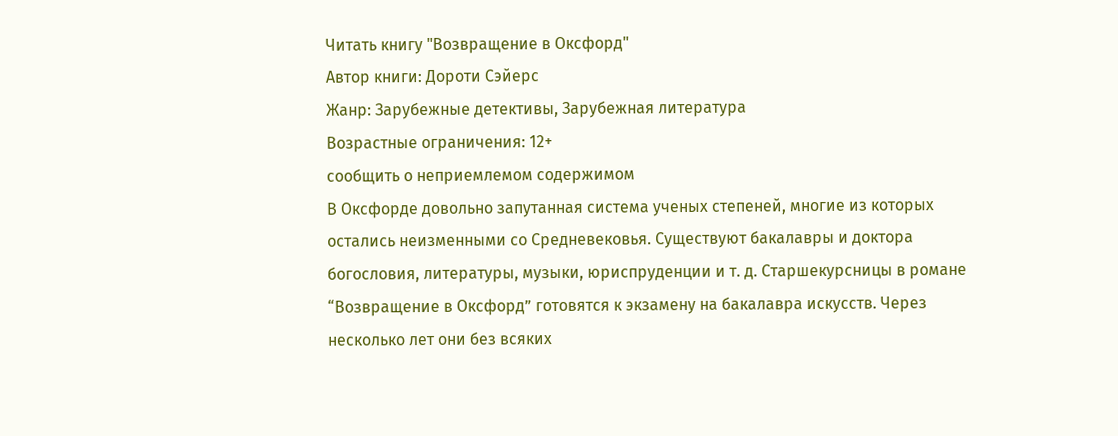Читать книгу "Возвращение в Оксфорд"
Автор книги: Дороти Сэйерс
Жанр: Зарубежные детективы, Зарубежная литература
Возрастные ограничения: 12+
сообщить о неприемлемом содержимом
В Оксфорде довольно запутанная система ученых степеней, многие из которых остались неизменными со Средневековья. Существуют бакалавры и доктора богословия, литературы, музыки, юриспруденции и т. д. Старшекурсницы в романе “Возвращение в Оксфорд” готовятся к экзамену на бакалавра искусств. Через несколько лет они без всяких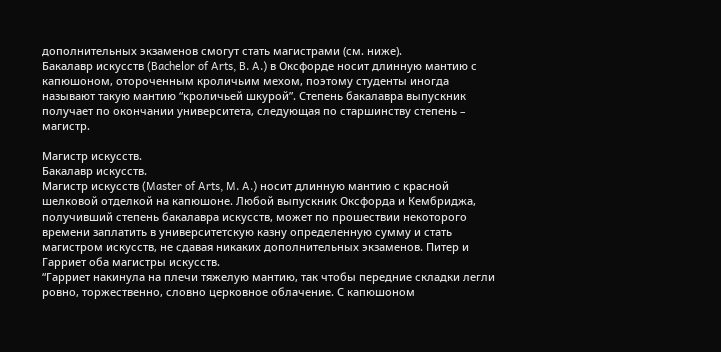дополнительных экзаменов смогут стать магистрами (см. ниже).
Бакалавр искусств (Bachelor of Arts, B. A.) в Оксфорде носит длинную мантию с капюшоном, отороченным кроличьим мехом, поэтому студенты иногда называют такую мантию “кроличьей шкурой”. Степень бакалавра выпускник получает по окончании университета, следующая по старшинству степень – магистр.

Магистр искусств.
Бакалавр искусств.
Магистр искусств (Master of Arts, M. A.) носит длинную мантию с красной шелковой отделкой на капюшоне. Любой выпускник Оксфорда и Кембриджа, получивший степень бакалавра искусств, может по прошествии некоторого времени заплатить в университетскую казну определенную сумму и стать магистром искусств, не сдавая никаких дополнительных экзаменов. Питер и Гарриет оба магистры искусств.
“Гарриет накинула на плечи тяжелую мантию, так чтобы передние складки легли ровно, торжественно, словно церковное облачение. С капюшоном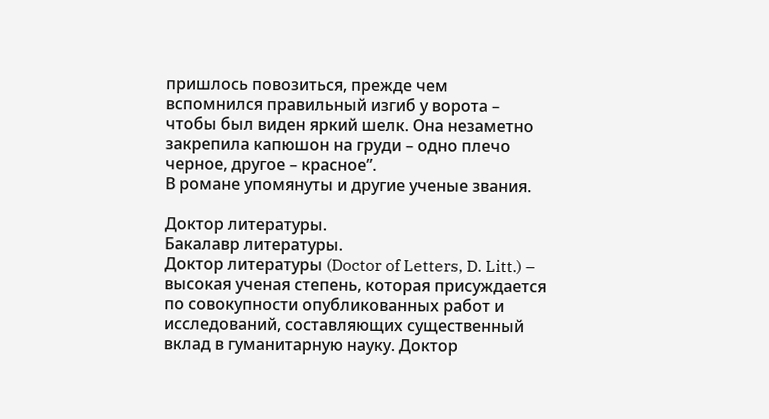пришлось повозиться, прежде чем вспомнился правильный изгиб у ворота – чтобы был виден яркий шелк. Она незаметно закрепила капюшон на груди – одно плечо черное, другое – красное”.
В романе упомянуты и другие ученые звания.

Доктор литературы.
Бакалавр литературы.
Доктор литературы (Doctor of Letters, D. Litt.) – высокая ученая степень, которая присуждается по совокупности опубликованных работ и исследований, составляющих существенный вклад в гуманитарную науку. Доктор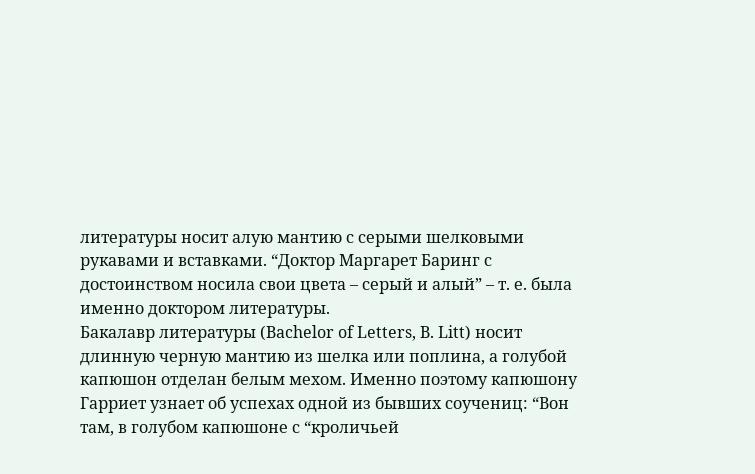литературы носит алую мантию с серыми шелковыми рукавами и вставками. “Доктор Маргарет Баринг с достоинством носила свои цвета – серый и алый” – т. е. была именно доктором литературы.
Бакалавр литературы (Bachelor of Letters, B. Litt) носит длинную черную мантию из шелка или поплина, а голубой капюшон отделан белым мехом. Именно поэтому капюшону Гарриет узнает об успехах одной из бывших соучениц: “Вон там, в голубом капюшоне с “кроличьей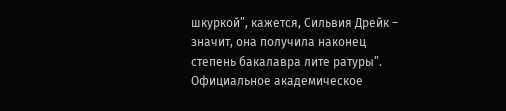шкуркой”, кажется, Сильвия Дрейк – значит, она получила наконец степень бакалавра лите ратуры”.
Официальное академическое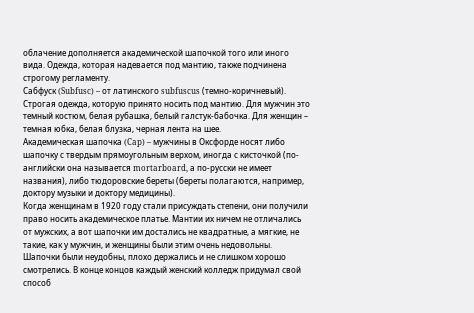облачение дополняется академической шапочкой того или иного вида. Одежда, которая надевается под мантию, также подчинена строгому регламенту.
Сабфуск (Subfusc) – от латинского subfuscus (темно-коричневый). Строгая одежда, которую принято носить под мантию. Для мужчин это темный костюм, белая рубашка, белый галстук-бабочка. Для женщин – темная юбка, белая блузка, черная лента на шее.
Академическая шапочка (Cap) – мужчины в Оксфорде носят либо шапочку с твердым прямоугольным верхом, иногда с кисточкой (по-английски она называется mortarboard, а по-русски не имеет названия), либо тюдоровские береты (береты полагаются, например, доктору музыки и доктору медицины).
Когда женщинам в 1920 году стали присуждать степени, они получили право носить академическое платье. Мантии их ничем не отличались от мужских, а вот шапочки им достались не квадратные, а мягкие, не такие, как у мужчин, и женщины были этим очень недовольны. Шапочки были неудобны, плохо держались и не слишком хорошо смотрелись. В конце концов каждый женский колледж придумал свой способ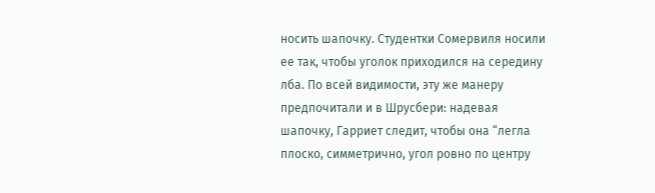носить шапочку. Студентки Сомервиля носили ее так, чтобы уголок приходился на середину лба. По всей видимости, эту же манеру предпочитали и в Шрусбери: надевая шапочку, Гарриет следит, чтобы она “легла плоско, симметрично, угол ровно по центру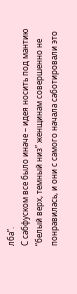лба”.
С сабфуском все было иначе – идея носить под мантию “белый верх, темный низ” женщинам совершенно не понравилась, и они с самого начала саботировали это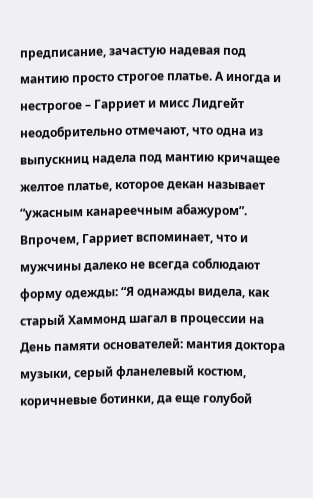предписание, зачастую надевая под мантию просто строгое платье. А иногда и нестрогое – Гарриет и мисс Лидгейт неодобрительно отмечают, что одна из выпускниц надела под мантию кричащее желтое платье, которое декан называет “ужасным канареечным абажуром”.
Впрочем, Гарриет вспоминает, что и мужчины далеко не всегда соблюдают форму одежды: “Я однажды видела, как старый Хаммонд шагал в процессии на День памяти основателей: мантия доктора музыки, серый фланелевый костюм, коричневые ботинки, да еще голубой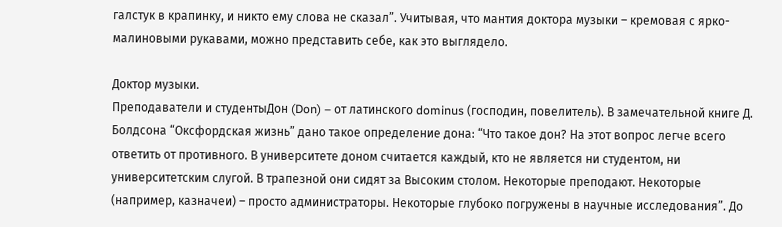галстук в крапинку, и никто ему слова не сказал”. Учитывая, что мантия доктора музыки – кремовая с ярко-малиновыми рукавами, можно представить себе, как это выглядело.

Доктор музыки.
Преподаватели и студентыДон (Don) – от латинского dominus (господин, повелитель). В замечательной книге Д. Болдсона “Оксфордская жизнь” дано такое определение дона: “Что такое дон? На этот вопрос легче всего ответить от противного. В университете доном считается каждый, кто не является ни студентом, ни университетским слугой. В трапезной они сидят за Высоким столом. Некоторые преподают. Некоторые (например, казначеи) – просто администраторы. Некоторые глубоко погружены в научные исследования”. До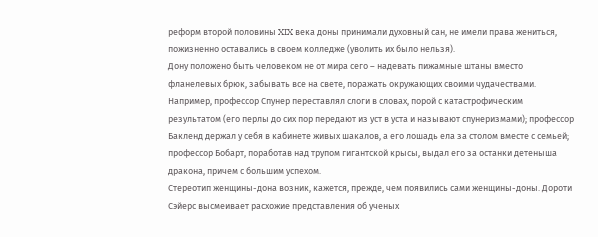реформ второй половины XIX века доны принимали духовный сан, не имели права жениться, пожизненно оставались в своем колледже (уволить их было нельзя).
Дону положено быть человеком не от мира сего – надевать пижамные штаны вместо фланелевых брюк, забывать все на свете, поражать окружающих своими чудачествами. Например, профессор Спунер переставлял слоги в словах, порой с катастрофическим результатом (его перлы до сих пор передают из уст в уста и называют спунеризмами); профессор Бакленд держал у себя в кабинете живых шакалов, а его лошадь ела за столом вместе с семьей; профессор Бобарт, поработав над трупом гигантской крысы, выдал его за останки детеныша дракона, причем с большим успехом.
Стереотип женщины-дона возник, кажется, прежде, чем появились сами женщины-доны. Дороти Сэйерс высмеивает расхожие представления об ученых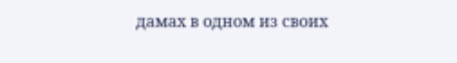дамах в одном из своих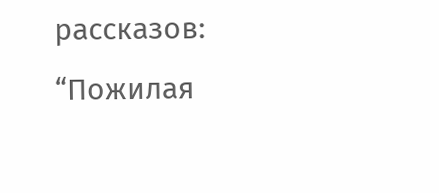рассказов: “Пожилая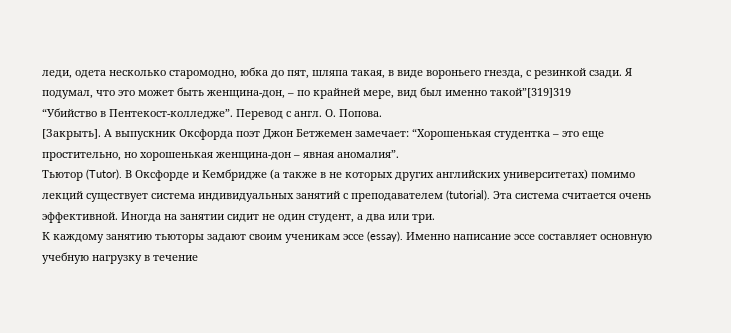леди, одета несколько старомодно, юбка до пят, шляпа такая, в виде вороньего гнезда, с резинкой сзади. Я подумал, что это может быть женщина-дон, – по крайней мере, вид был именно такой”[319]319
“Убийство в Пентекост-колледже”. Перевод с англ. О. Попова.
[Закрыть]. А выпускник Оксфорда поэт Джон Бетжемен замечает: “Хорошенькая студентка – это еще простительно, но хорошенькая женщина-дон – явная аномалия”.
Тьютор (Tutor). В Оксфорде и Кембридже (а также в не которых других английских университетах) помимо лекций существует система индивидуальных занятий с преподавателем (tutorial). Эта система считается очень эффективной. Иногда на занятии сидит не один студент, а два или три.
К каждому занятию тьюторы задают своим ученикам эссе (essay). Именно написание эссе составляет основную учебную нагрузку в течение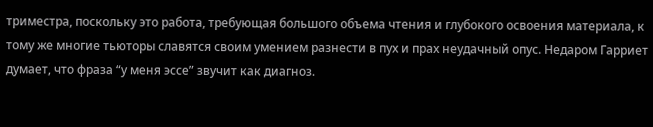триместра, поскольку это работа, требующая большого объема чтения и глубокого освоения материала, к тому же многие тьюторы славятся своим умением разнести в пух и прах неудачный опус. Недаром Гарриет думает, что фраза “у меня эссе” звучит как диагноз.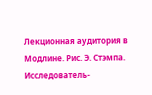Лекционная аудитория в Модлине. Рис. Э. Стэмпа.
Исследователь-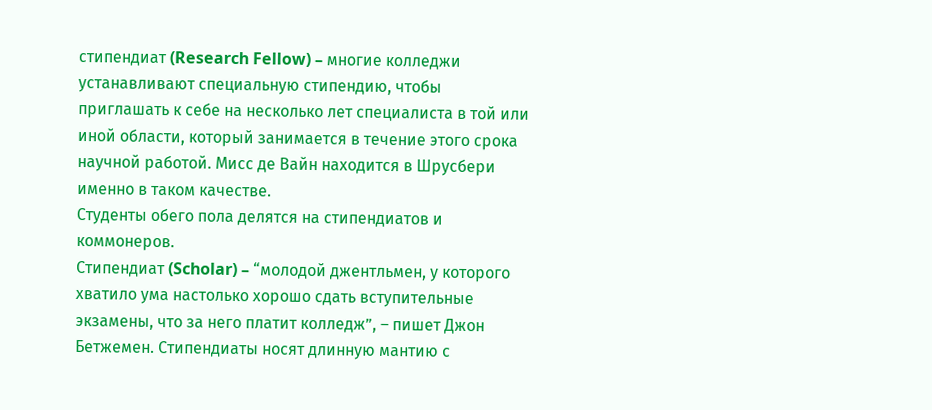стипендиат (Research Fellow) – многие колледжи устанавливают специальную стипендию, чтобы приглашать к себе на несколько лет специалиста в той или иной области, который занимается в течение этого срока научной работой. Мисс де Вайн находится в Шрусбери именно в таком качестве.
Студенты обего пола делятся на стипендиатов и коммонеров.
Стипендиат (Scholar) – “молодой джентльмен, у которого хватило ума настолько хорошо сдать вступительные экзамены, что за него платит колледж”, – пишет Джон Бетжемен. Стипендиаты носят длинную мантию с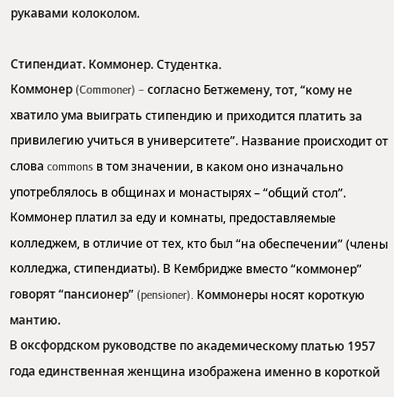рукавами колоколом.

Стипендиат. Коммонер. Студентка.
Коммонер (Commoner) – согласно Бетжемену, тот, “кому не хватило ума выиграть стипендию и приходится платить за привилегию учиться в университете”. Название происходит от слова commons в том значении, в каком оно изначально употреблялось в общинах и монастырях – “общий стол”. Коммонер платил за еду и комнаты, предоставляемые колледжем, в отличие от тех, кто был “на обеспечении” (члены колледжа, стипендиаты). В Кембридже вместо “коммонер” говорят “пансионер” (pensioner). Коммонеры носят короткую мантию.
В оксфордском руководстве по академическому платью 1957 года единственная женщина изображена именно в короткой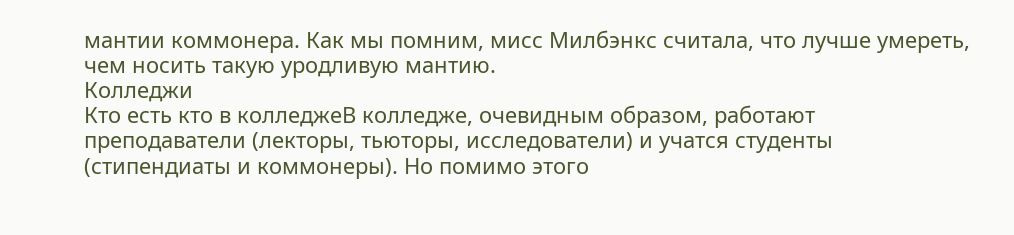мантии коммонера. Как мы помним, мисс Милбэнкс считала, что лучше умереть, чем носить такую уродливую мантию.
Колледжи
Кто есть кто в колледжеВ колледже, очевидным образом, работают преподаватели (лекторы, тьюторы, исследователи) и учатся студенты (стипендиаты и коммонеры). Но помимо этого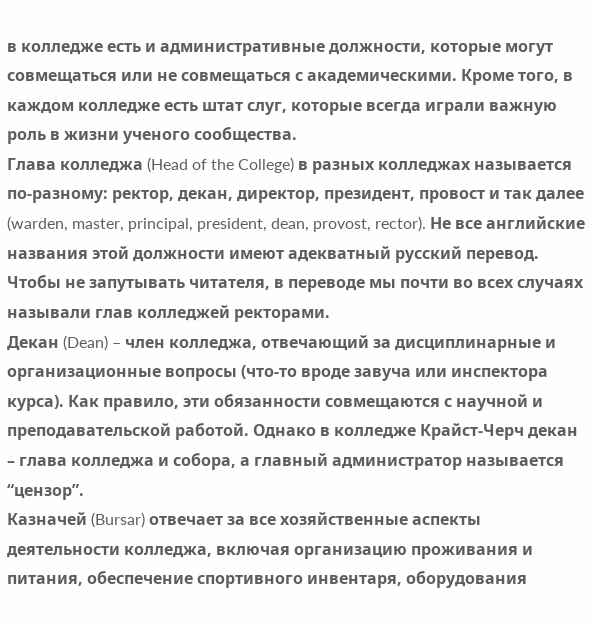в колледже есть и административные должности, которые могут совмещаться или не совмещаться с академическими. Кроме того, в каждом колледже есть штат слуг, которые всегда играли важную роль в жизни ученого сообщества.
Глава колледжа (Head of the College) в разных колледжах называется по-разному: ректор, декан, директор, президент, провост и так далее (warden, master, principal, president, dean, provost, rector). Не все английские названия этой должности имеют адекватный русский перевод. Чтобы не запутывать читателя, в переводе мы почти во всех случаях называли глав колледжей ректорами.
Декан (Dean) – член колледжа, отвечающий за дисциплинарные и организационные вопросы (что-то вроде завуча или инспектора курса). Как правило, эти обязанности совмещаются с научной и преподавательской работой. Однако в колледже Крайст-Черч декан – глава колледжа и собора, а главный администратор называется “цензор”.
Казначей (Bursar) отвечает за все хозяйственные аспекты деятельности колледжа, включая организацию проживания и питания, обеспечение спортивного инвентаря, оборудования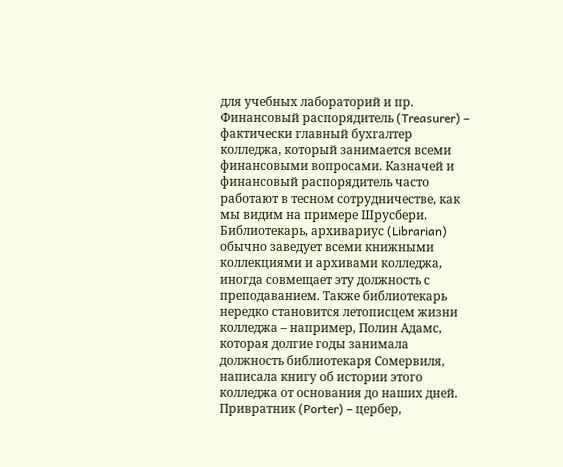для учебных лабораторий и пр.
Финансовый распорядитель (Treasurer) – фактически главный бухгалтер колледжа, который занимается всеми финансовыми вопросами. Казначей и финансовый распорядитель часто работают в тесном сотрудничестве, как мы видим на примере Шрусбери.
Библиотекарь, архивариус (Librarian) обычно заведует всеми книжными коллекциями и архивами колледжа, иногда совмещает эту должность с преподаванием. Также библиотекарь нередко становится летописцем жизни колледжа – например, Полин Адамс, которая долгие годы занимала должность библиотекаря Сомервиля, написала книгу об истории этого колледжа от основания до наших дней.
Привратник (Porter) – цербер,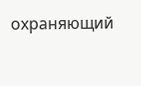охраняющий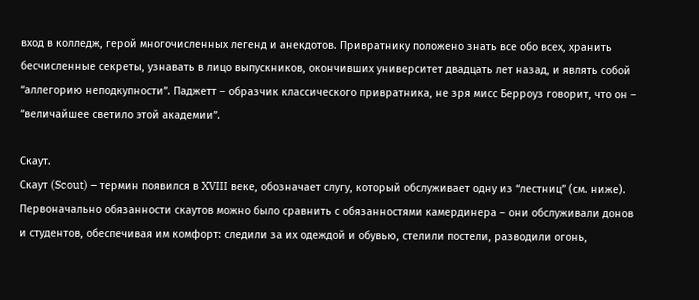вход в колледж, герой многочисленных легенд и анекдотов. Привратнику положено знать все обо всех, хранить бесчисленные секреты, узнавать в лицо выпускников, окончивших университет двадцать лет назад, и являть собой “аллегорию неподкупности”. Паджетт – образчик классического привратника, не зря мисс Берроуз говорит, что он – “величайшее светило этой академии”.

Скаут.
Скаут (Scout) – термин появился в XVIII веке, обозначает слугу, который обслуживает одну из “лестниц” (см. ниже). Первоначально обязанности скаутов можно было сравнить с обязанностями камердинера – они обслуживали донов и студентов, обеспечивая им комфорт: следили за их одеждой и обувью, стелили постели, разводили огонь,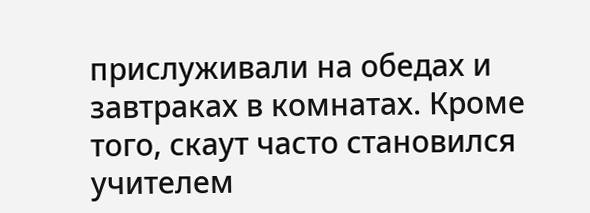прислуживали на обедах и завтраках в комнатах. Кроме того, скаут часто становился учителем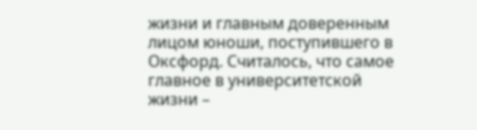жизни и главным доверенным лицом юноши, поступившего в Оксфорд. Считалось, что самое главное в университетской жизни –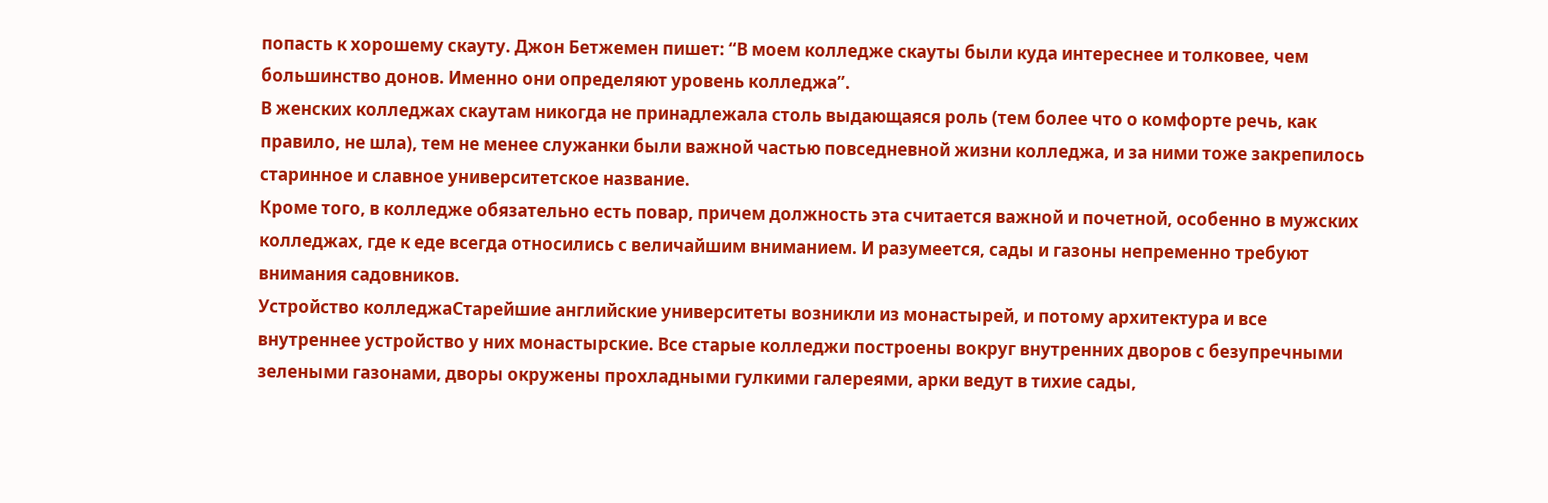попасть к хорошему скауту. Джон Бетжемен пишет: “В моем колледже скауты были куда интереснее и толковее, чем большинство донов. Именно они определяют уровень колледжа”.
В женских колледжах скаутам никогда не принадлежала столь выдающаяся роль (тем более что о комфорте речь, как правило, не шла), тем не менее служанки были важной частью повседневной жизни колледжа, и за ними тоже закрепилось старинное и славное университетское название.
Кроме того, в колледже обязательно есть повар, причем должность эта считается важной и почетной, особенно в мужских колледжах, где к еде всегда относились с величайшим вниманием. И разумеется, сады и газоны непременно требуют внимания садовников.
Устройство колледжаСтарейшие английские университеты возникли из монастырей, и потому архитектура и все внутреннее устройство у них монастырские. Все старые колледжи построены вокруг внутренних дворов с безупречными зелеными газонами, дворы окружены прохладными гулкими галереями, арки ведут в тихие сады,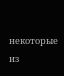некоторые из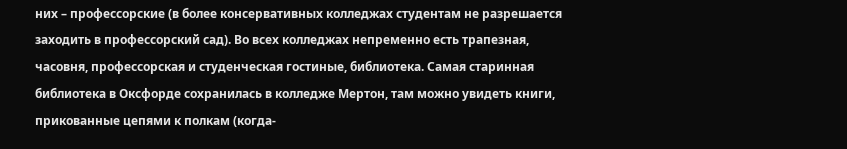них – профессорские (в более консервативных колледжах студентам не разрешается заходить в профессорский сад). Во всех колледжах непременно есть трапезная, часовня, профессорская и студенческая гостиные, библиотека. Самая старинная библиотека в Оксфорде сохранилась в колледже Мертон, там можно увидеть книги, прикованные цепями к полкам (когда-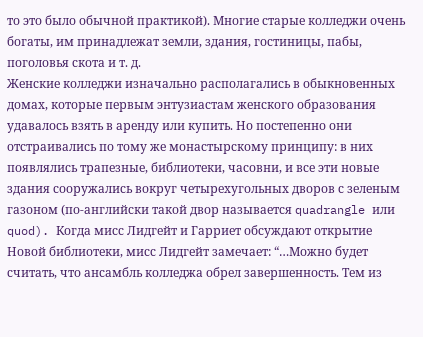то это было обычной практикой). Многие старые колледжи очень богаты, им принадлежат земли, здания, гостиницы, пабы, поголовья скота и т. д.
Женские колледжи изначально располагались в обыкновенных домах, которые первым энтузиастам женского образования удавалось взять в аренду или купить. Но постепенно они отстраивались по тому же монастырскому принципу: в них появлялись трапезные, библиотеки, часовни, и все эти новые здания сооружались вокруг четырехугольных дворов с зеленым газоном (по-английски такой двор называется quadrangle или quod). Когда мисс Лидгейт и Гарриет обсуждают открытие Новой библиотеки, мисс Лидгейт замечает: “…Можно будет считать, что ансамбль колледжа обрел завершенность. Тем из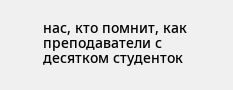нас, кто помнит, как преподаватели с десятком студенток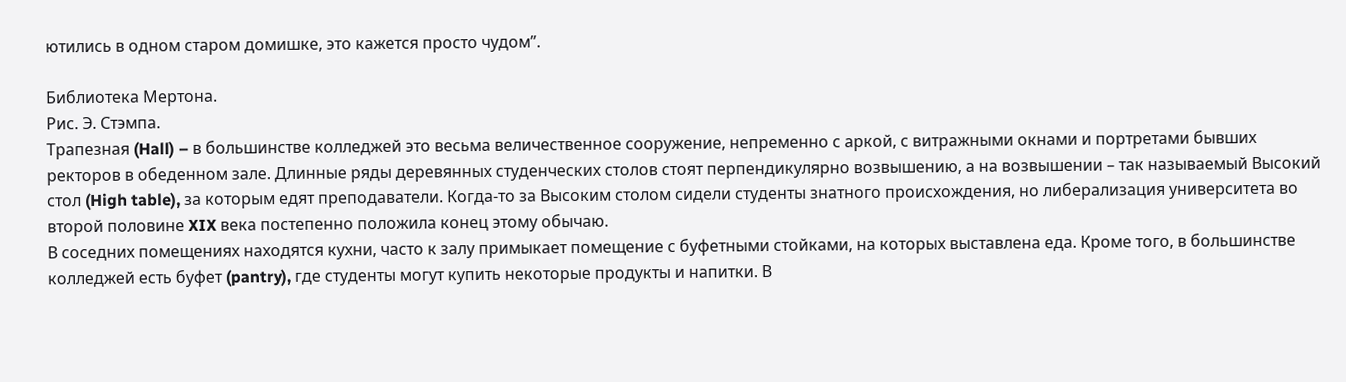ютились в одном старом домишке, это кажется просто чудом”.

Библиотека Мертона.
Рис. Э. Стэмпа.
Трапезная (Hall) – в большинстве колледжей это весьма величественное сооружение, непременно с аркой, с витражными окнами и портретами бывших ректоров в обеденном зале. Длинные ряды деревянных студенческих столов стоят перпендикулярно возвышению, а на возвышении – так называемый Высокий стол (High table), за которым едят преподаватели. Когда-то за Высоким столом сидели студенты знатного происхождения, но либерализация университета во второй половине XIX века постепенно положила конец этому обычаю.
В соседних помещениях находятся кухни, часто к залу примыкает помещение с буфетными стойками, на которых выставлена еда. Кроме того, в большинстве колледжей есть буфет (pantry), где студенты могут купить некоторые продукты и напитки. В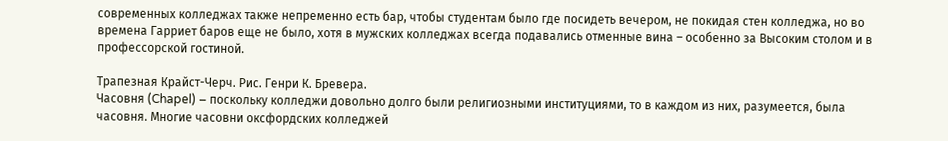современных колледжах также непременно есть бар, чтобы студентам было где посидеть вечером, не покидая стен колледжа, но во времена Гарриет баров еще не было, хотя в мужских колледжах всегда подавались отменные вина – особенно за Высоким столом и в профессорской гостиной.

Трапезная Крайст-Черч. Рис. Генри К. Бревера.
Часовня (Chapel) – поскольку колледжи довольно долго были религиозными институциями, то в каждом из них, разумеется, была часовня. Многие часовни оксфордских колледжей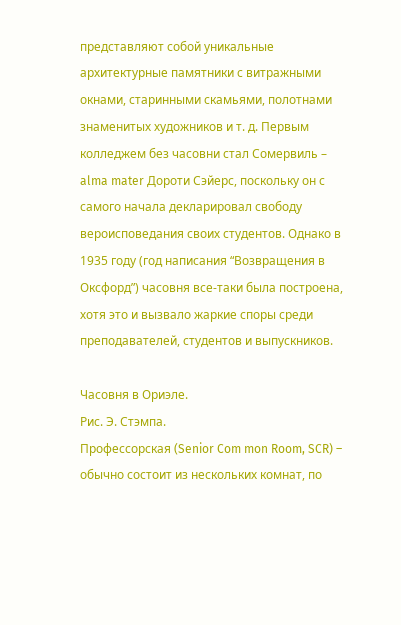представляют собой уникальные архитектурные памятники с витражными окнами, старинными скамьями, полотнами знаменитых художников и т. д. Первым колледжем без часовни стал Сомервиль – alma mater Дороти Сэйерс, поскольку он с самого начала декларировал свободу вероисповедания своих студентов. Однако в 1935 году (год написания “Возвращения в Оксфорд”) часовня все-таки была построена, хотя это и вызвало жаркие споры среди преподавателей, студентов и выпускников.

Часовня в Ориэле.
Рис. Э. Стэмпа.
Профессорская (Senior Com mon Room, SCR) – обычно состоит из нескольких комнат, по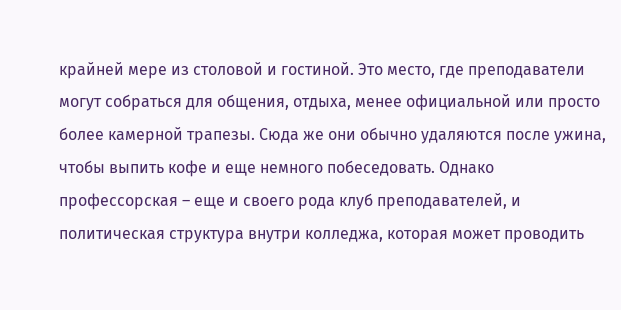крайней мере из столовой и гостиной. Это место, где преподаватели могут собраться для общения, отдыха, менее официальной или просто более камерной трапезы. Сюда же они обычно удаляются после ужина, чтобы выпить кофе и еще немного побеседовать. Однако профессорская – еще и своего рода клуб преподавателей, и политическая структура внутри колледжа, которая может проводить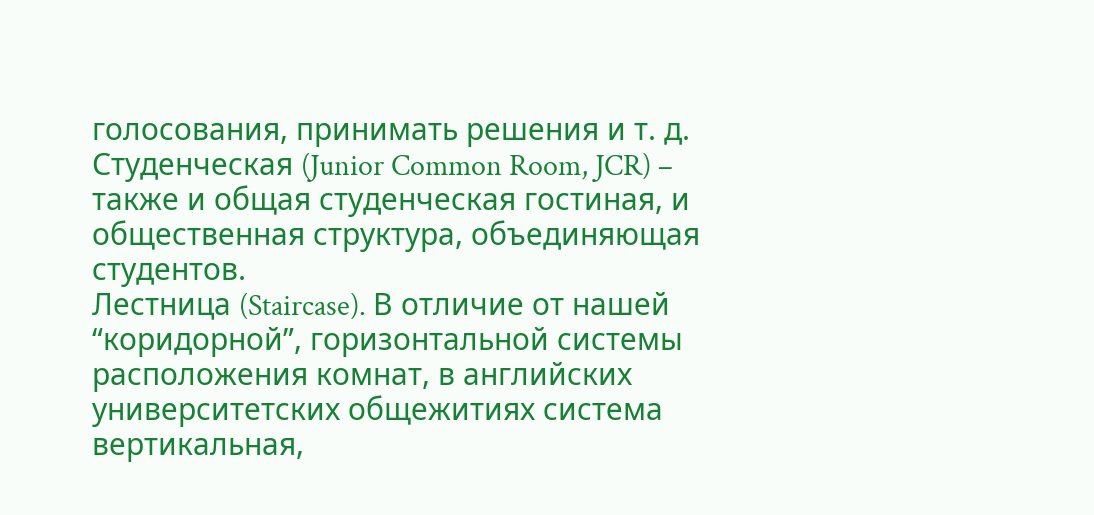голосования, принимать решения и т. д.
Студенческая (Junior Common Room, JCR) – также и общая студенческая гостиная, и общественная структура, объединяющая студентов.
Лестница (Staircase). В отличие от нашей “коридорной”, горизонтальной системы расположения комнат, в английских университетских общежитиях система вертикальная,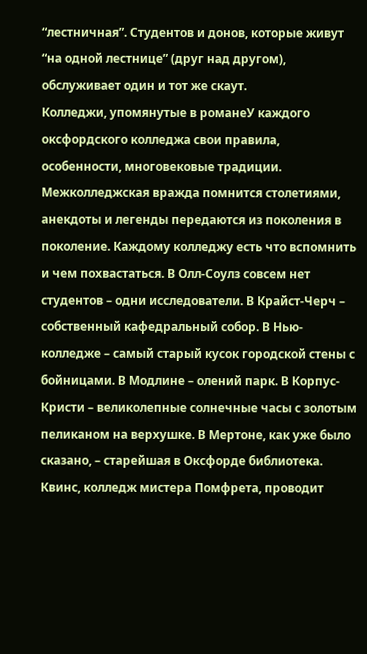“лестничная”. Студентов и донов, которые живут “на одной лестнице” (друг над другом), обслуживает один и тот же скаут.
Колледжи, упомянутые в романеУ каждого оксфордского колледжа свои правила, особенности, многовековые традиции. Межколледжская вражда помнится столетиями, анекдоты и легенды передаются из поколения в поколение. Каждому колледжу есть что вспомнить и чем похвастаться. В Олл-Соулз совсем нет студентов – одни исследователи. В Крайст-Черч – собственный кафедральный собор. В Нью-колледже – самый старый кусок городской стены с бойницами. В Модлине – олений парк. В Корпус-Кристи – великолепные солнечные часы с золотым пеликаном на верхушке. В Мертоне, как уже было сказано, – старейшая в Оксфорде библиотека. Квинс, колледж мистера Помфрета, проводит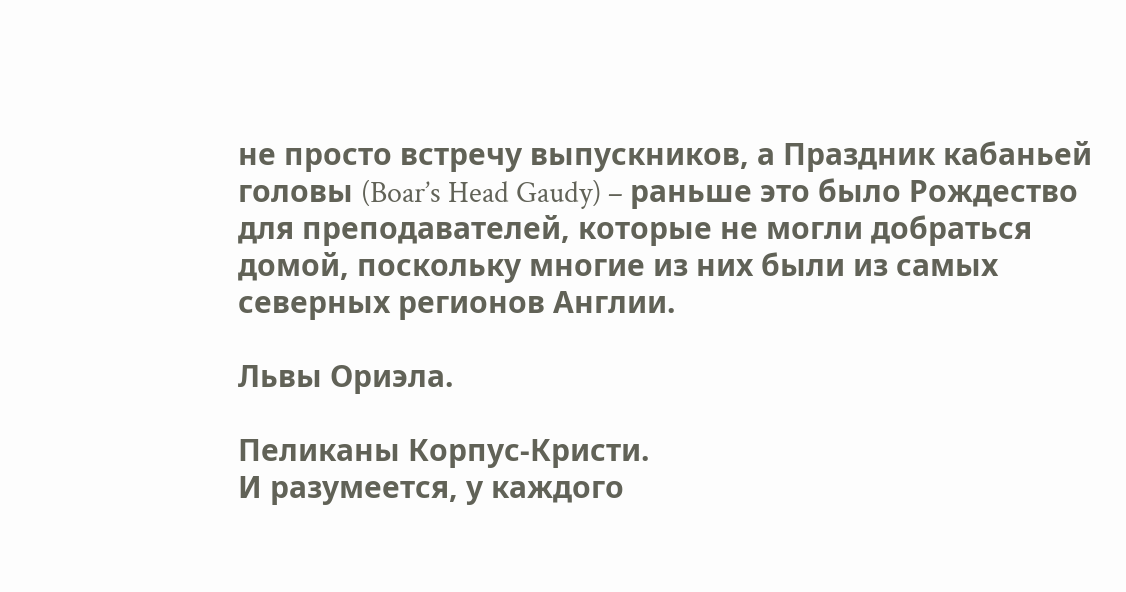не просто встречу выпускников, а Праздник кабаньей головы (Boar’s Head Gaudy) – раньше это было Рождество для преподавателей, которые не могли добраться домой, поскольку многие из них были из самых северных регионов Англии.

Львы Ориэла.

Пеликаны Корпус-Кристи.
И разумеется, у каждого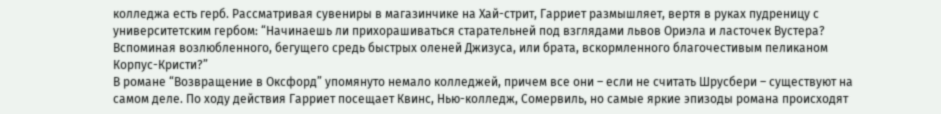колледжа есть герб. Рассматривая сувениры в магазинчике на Хай-стрит, Гарриет размышляет, вертя в руках пудреницу с университетским гербом: “Начинаешь ли прихорашиваться старательней под взглядами львов Ориэла и ласточек Вустера? Вспоминая возлюбленного, бегущего средь быстрых оленей Джизуса, или брата, вскормленного благочестивым пеликаном Корпус-Кристи?”
В романе “Возвращение в Оксфорд” упомянуто немало колледжей, причем все они – если не считать Шрусбери – существуют на самом деле. По ходу действия Гарриет посещает Квинс, Нью-колледж, Сомервиль, но самые яркие эпизоды романа происходят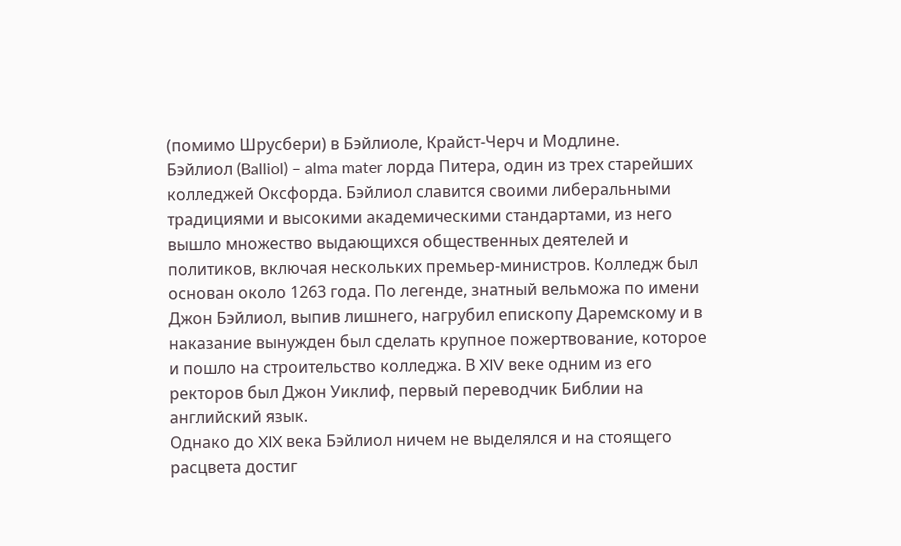(помимо Шрусбери) в Бэйлиоле, Крайст-Черч и Модлине.
Бэйлиол (Balliol) – alma mater лорда Питера, один из трех старейших колледжей Оксфорда. Бэйлиол славится своими либеральными традициями и высокими академическими стандартами, из него вышло множество выдающихся общественных деятелей и политиков, включая нескольких премьер-министров. Колледж был основан около 1263 года. По легенде, знатный вельможа по имени Джон Бэйлиол, выпив лишнего, нагрубил епископу Даремскому и в наказание вынужден был сделать крупное пожертвование, которое и пошло на строительство колледжа. В XIV веке одним из его ректоров был Джон Уиклиф, первый переводчик Библии на английский язык.
Однако до XIX века Бэйлиол ничем не выделялся и на стоящего расцвета достиг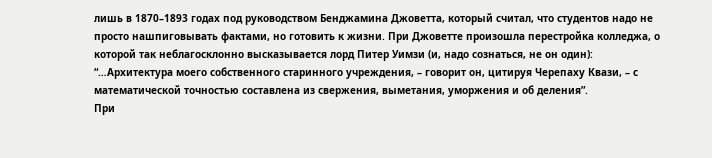лишь в 1870–1893 годах под руководством Бенджамина Джоветта, который считал, что студентов надо не просто нашпиговывать фактами, но готовить к жизни. При Джоветте произошла перестройка колледжа, о которой так неблагосклонно высказывается лорд Питер Уимзи (и, надо сознаться, не он один): “…Архитектура моего собственного старинного учреждения, – говорит он, цитируя Черепаху Квази, – с математической точностью составлена из свержения, выметания, уморжения и об деления”.
При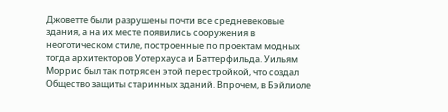Джоветте были разрушены почти все средневековые здания, а на их месте появились сооружения в неоготическом стиле, построенные по проектам модных тогда архитекторов Уотерхауса и Баттерфильда. Уильям Моррис был так потрясен этой перестройкой, что создал Общество защиты старинных зданий. Впрочем, в Бэйлиоле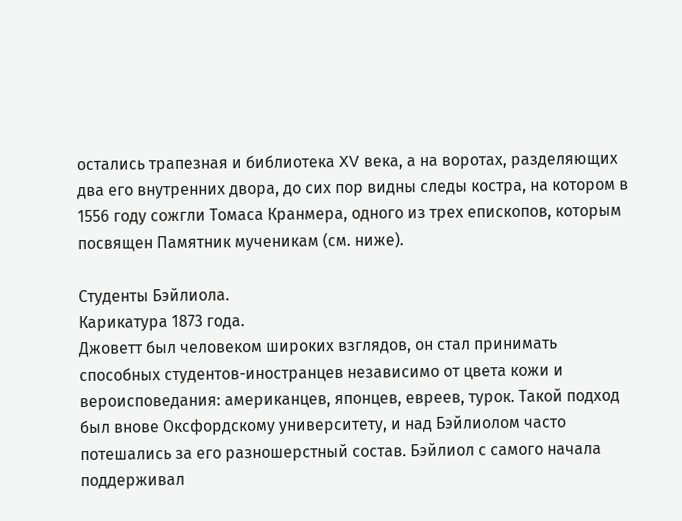остались трапезная и библиотека XV века, а на воротах, разделяющих два его внутренних двора, до сих пор видны следы костра, на котором в 1556 году сожгли Томаса Кранмера, одного из трех епископов, которым посвящен Памятник мученикам (см. ниже).

Студенты Бэйлиола.
Карикатура 1873 года.
Джоветт был человеком широких взглядов, он стал принимать способных студентов-иностранцев независимо от цвета кожи и вероисповедания: американцев, японцев, евреев, турок. Такой подход был внове Оксфордскому университету, и над Бэйлиолом часто потешались за его разношерстный состав. Бэйлиол с самого начала поддерживал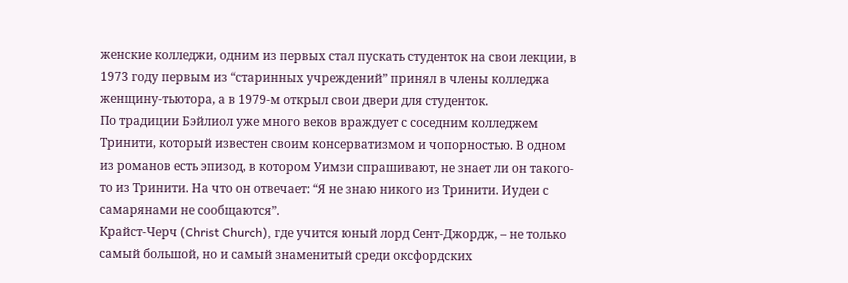женские колледжи, одним из первых стал пускать студенток на свои лекции, в 1973 году первым из “старинных учреждений” принял в члены колледжа женщину-тьютора, а в 1979-м открыл свои двери для студенток.
По традиции Бэйлиол уже много веков враждует с соседним колледжем Тринити, который известен своим консерватизмом и чопорностью. В одном из романов есть эпизод, в котором Уимзи спрашивают, не знает ли он такого-то из Тринити. На что он отвечает: “Я не знаю никого из Тринити. Иудеи с самарянами не сообщаются”.
Крайст-Черч (Christ Church), где учится юный лорд Сент-Джордж, – не только самый большой, но и самый знаменитый среди оксфордских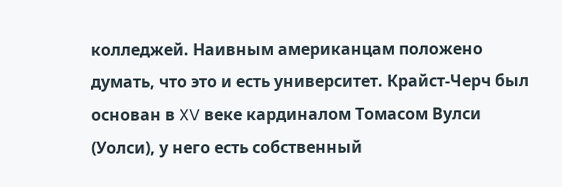колледжей. Наивным американцам положено думать, что это и есть университет. Крайст-Черч был основан в XV веке кардиналом Томасом Вулси (Уолси), у него есть собственный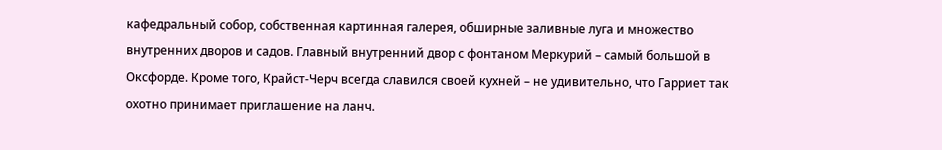кафедральный собор, собственная картинная галерея, обширные заливные луга и множество внутренних дворов и садов. Главный внутренний двор с фонтаном Меркурий – самый большой в Оксфорде. Кроме того, Крайст-Черч всегда славился своей кухней – не удивительно, что Гарриет так охотно принимает приглашение на ланч.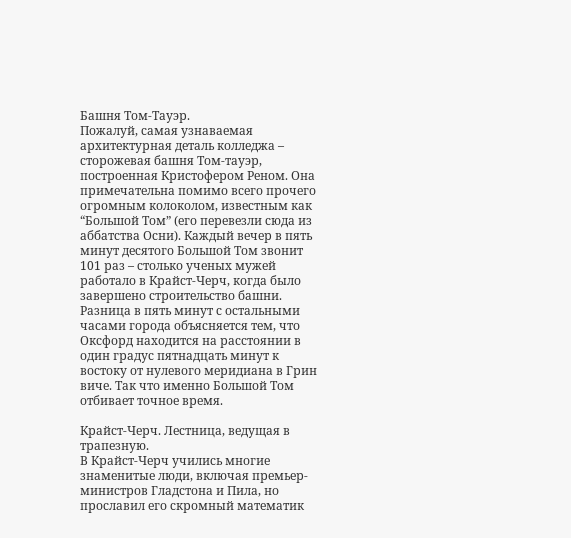Башня Том-Тауэр.
Пожалуй, самая узнаваемая архитектурная деталь колледжа – сторожевая башня Том-тауэр, построенная Кристофером Реном. Она примечательна помимо всего прочего огромным колоколом, известным как “Большой Том” (его перевезли сюда из аббатства Осни). Каждый вечер в пять минут десятого Большой Том звонит 101 раз – столько ученых мужей работало в Крайст-Черч, когда было завершено строительство башни. Разница в пять минут с остальными часами города объясняется тем, что Оксфорд находится на расстоянии в один градус пятнадцать минут к востоку от нулевого меридиана в Грин виче. Так что именно Большой Том отбивает точное время.

Крайст-Черч. Лестница, ведущая в трапезную.
В Крайст-Черч учились многие знаменитые люди, включая премьер-министров Гладстона и Пила, но прославил его скромный математик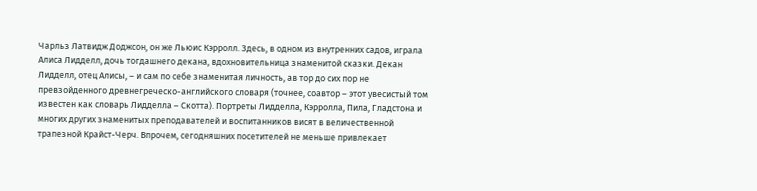Чарльз Латвидж Доджсон, он же Льюис Кэрролл. Здесь, в одном из внутренних садов, играла Алиса Лидделл, дочь тогдашнего декана, вдохновительница знаменитой сказки. Декан Лидделл, отец Алисы, – и сам по себе знаменитая личность, ав тор до сих пор не превзойденного древнегреческо-английского словаря (точнее, соавтор – этот увесистый том известен как словарь Лидделла – Скотта). Портреты Лидделла, Кэрролла, Пила, Гладстона и многих других знаменитых преподавателей и воспитанников висят в величественной трапезной Крайст-Черч. Впрочем, сегодняшних посетителей не меньше привлекает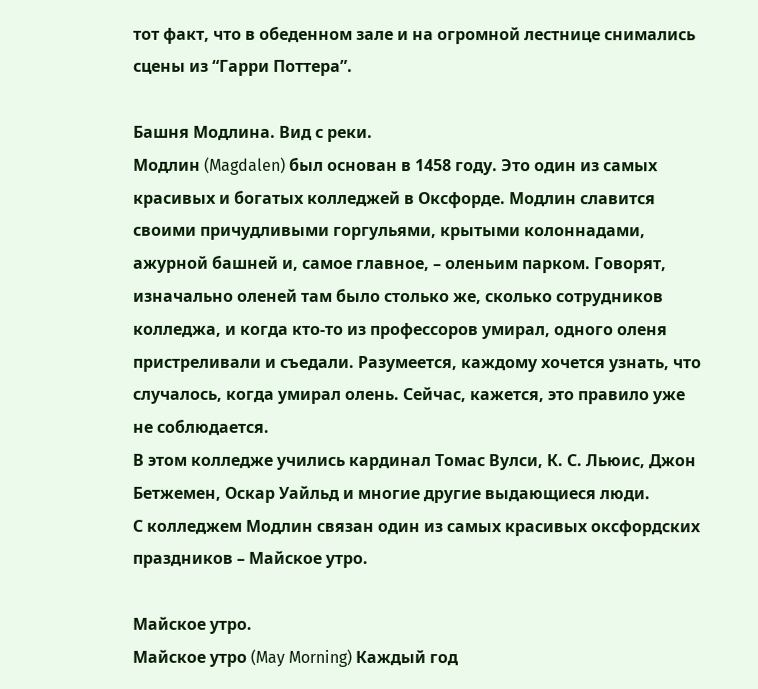тот факт, что в обеденном зале и на огромной лестнице снимались сцены из “Гарри Поттера”.

Башня Модлина. Вид с реки.
Модлин (Magdalen) был основан в 1458 году. Это один из самых красивых и богатых колледжей в Оксфорде. Модлин славится своими причудливыми горгульями, крытыми колоннадами, ажурной башней и, самое главное, – оленьим парком. Говорят, изначально оленей там было столько же, сколько сотрудников колледжа, и когда кто-то из профессоров умирал, одного оленя пристреливали и съедали. Разумеется, каждому хочется узнать, что случалось, когда умирал олень. Сейчас, кажется, это правило уже не соблюдается.
В этом колледже учились кардинал Томас Вулси, К. С. Льюис, Джон Бетжемен, Оскар Уайльд и многие другие выдающиеся люди.
С колледжем Модлин связан один из самых красивых оксфордских праздников – Майское утро.

Майское утро.
Майское утро (May Morning) Каждый год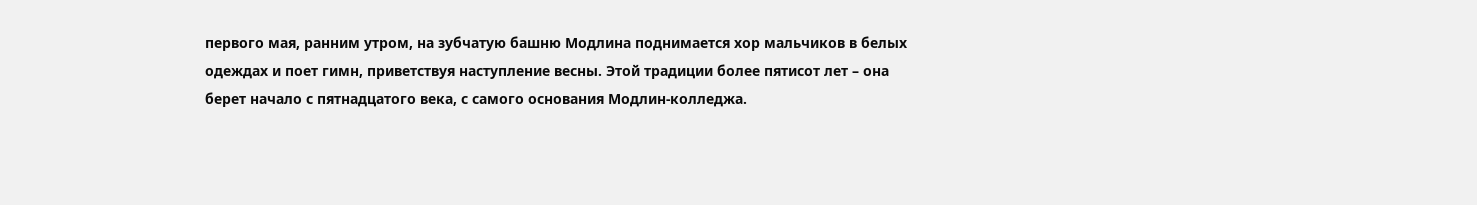первого мая, ранним утром, на зубчатую башню Модлина поднимается хор мальчиков в белых одеждах и поет гимн, приветствуя наступление весны. Этой традиции более пятисот лет – она берет начало с пятнадцатого века, с самого основания Модлин-колледжа.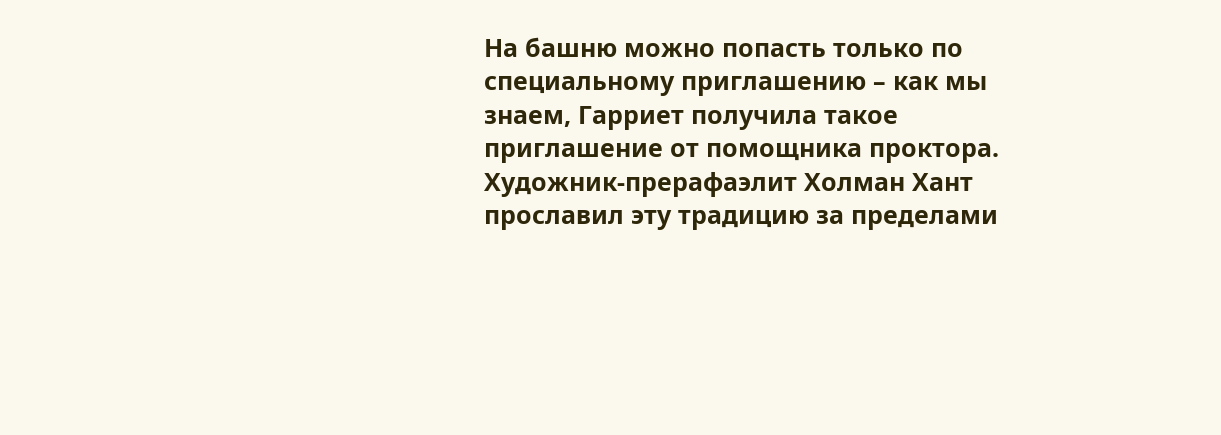На башню можно попасть только по специальному приглашению – как мы знаем, Гарриет получила такое приглашение от помощника проктора. Художник-прерафаэлит Холман Хант прославил эту традицию за пределами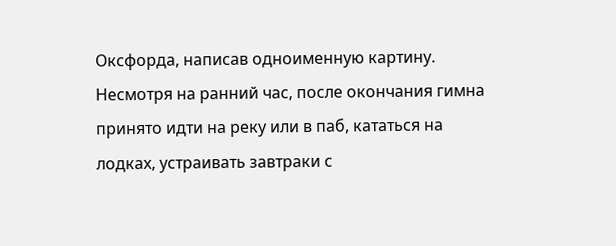Оксфорда, написав одноименную картину.
Несмотря на ранний час, после окончания гимна принято идти на реку или в паб, кататься на лодках, устраивать завтраки с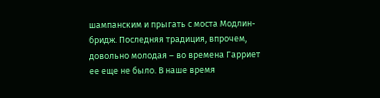шампанским и прыгать с моста Модлин-бридж. Последняя традиция, впрочем, довольно молодая – во времена Гарриет ее еще не было. В наше время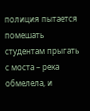полиция пытается помешать студентам прыгать с моста – река обмелела, и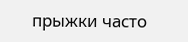прыжки часто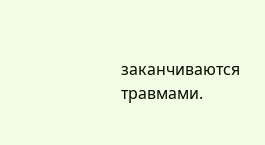заканчиваются травмами.